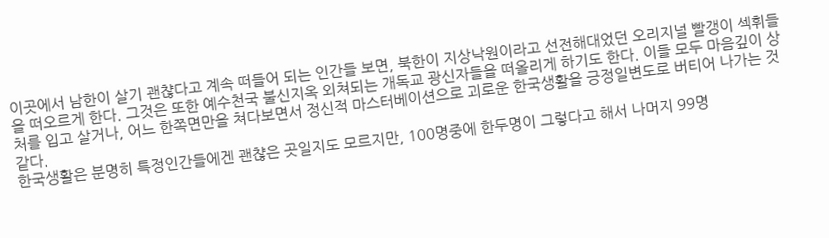이곳에서 남한이 살기 괜챦다고 계속 떠들어 되는 인간들 보면, 북한이 지상낙원이라고 선전해대었던 오리지널 빨갱이 섹휘들을 떠오르게 한다. 그것은 또한 예수천국 불신지옥 외쳐되는 개독교 광신자들을 떠올리게 하기도 한다. 이들 모두 마음깊이 상처를 입고 살거나, 어느 한쪽면만을 쳐다보면서 정신적 마스터베이션으로 괴로운 한국생활을 긍정일변도로 버티어 나가는 것 같다.
한국생활은 분명히 특정인간들에겐 괜챦은 곳일지도 모르지만, 100명중에 한두명이 그렇다고 해서 나머지 99명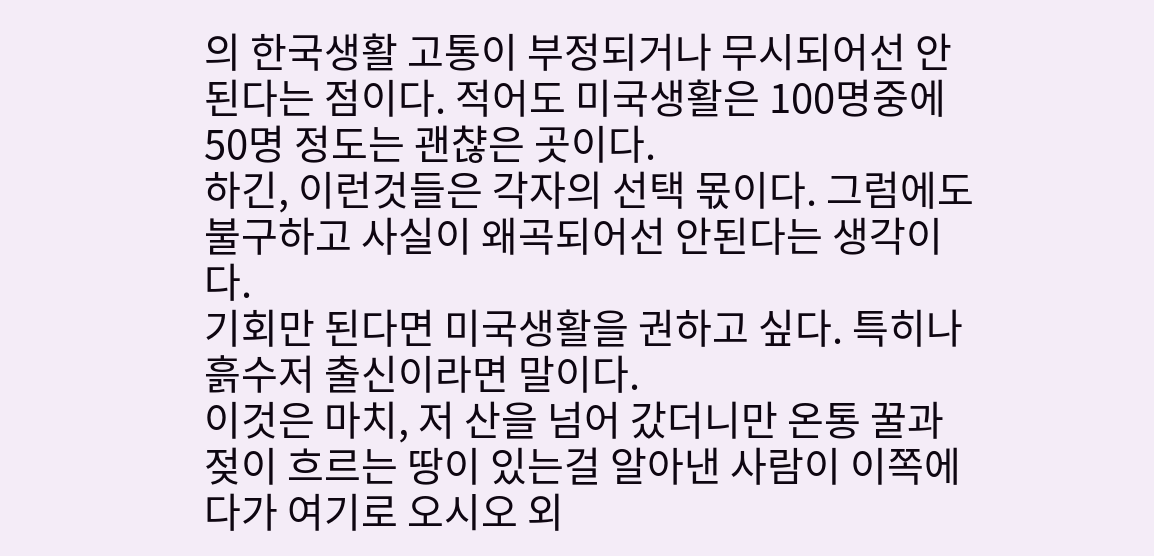의 한국생활 고통이 부정되거나 무시되어선 안된다는 점이다. 적어도 미국생활은 100명중에 50명 정도는 괜챦은 곳이다.
하긴, 이런것들은 각자의 선택 몫이다. 그럼에도 불구하고 사실이 왜곡되어선 안된다는 생각이다.
기회만 된다면 미국생활을 권하고 싶다. 특히나 흙수저 출신이라면 말이다.
이것은 마치, 저 산을 넘어 갔더니만 온통 꿀과 젖이 흐르는 땅이 있는걸 알아낸 사람이 이쪽에다가 여기로 오시오 외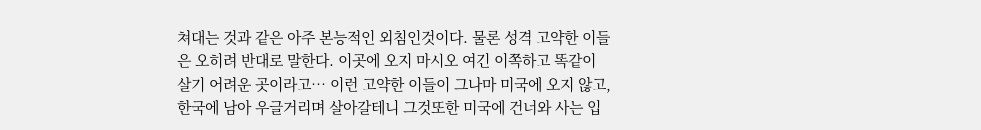쳐대는 것과 같은 아주 본능적인 외침인것이다. 물론 성격 고약한 이들은 오히려 반대로 말한다. 이곳에 오지 마시오 여긴 이쪽하고 똑같이 살기 어려운 곳이라고… 이런 고약한 이들이 그나마 미국에 오지 않고, 한국에 남아 우글거리며 살아갈테니 그것또한 미국에 건너와 사는 입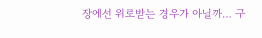장에선 위로받는 경우가 아닐까… 구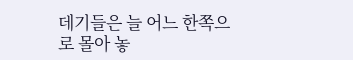데기들은 늘 어느 한쪽으로 몰아 놓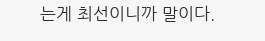는게 최선이니까 말이다.